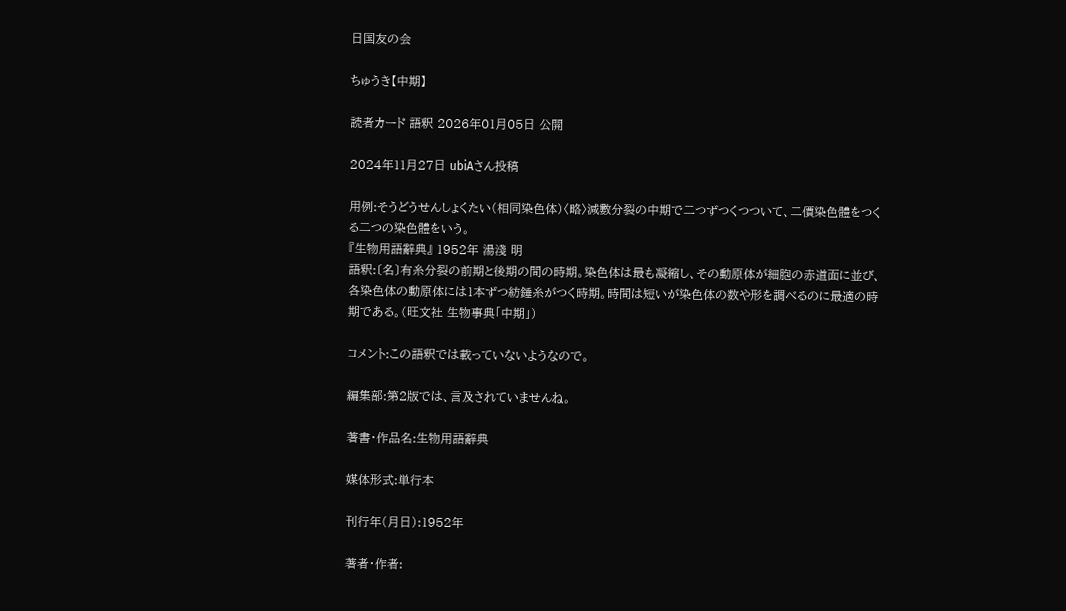日国友の会

ちゅうき【中期】

読者カード 語釈 2026年01月05日 公開

2024年11月27日 ubiAさん投稿

用例:そうどうせんしょくたい(相同染色体)〈略〉減數分裂の中期で二つずつくつついて、二價染色體をつくる二つの染色體をいう。
『生物用語辭典』 1952年 湯淺 明
語釈:〔名〕有糸分裂の前期と後期の間の時期。染色体は最も凝縮し、その動原体が細胞の赤道面に並び、各染色体の動原体には1本ずつ紡錘糸がつく時期。時間は短いが染色体の数や形を調べるのに最適の時期である。(旺文社 生物事典「中期」)

コメント:この語釈では載っていないようなので。

編集部:第2版では、言及されていませんね。

著書・作品名:生物用語辭典

媒体形式:単行本

刊行年(月日):1952年

著者・作者: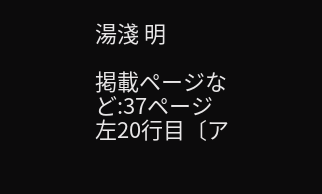湯淺 明

掲載ページなど:37ページ左20行目〔ア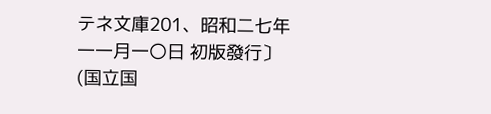テネ文庫201、昭和二七年一一月一〇日 初版發行〕(国立国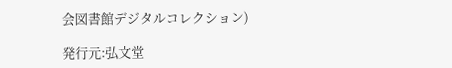会図書館デジタルコレクション)

発行元:弘文堂